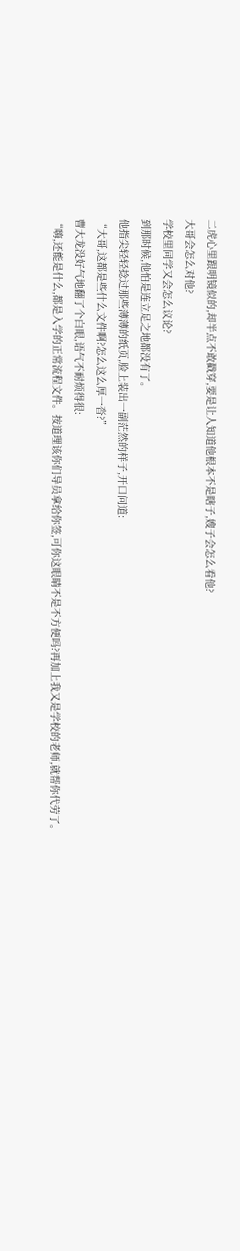二虎心里跟明镜似的,却半点不敢戳穿,要是让人知道他根本不是瞎子,嫂子会怎么看他?
大哥会怎么对他?
学校里同学又会怎么议论?
到那时候,他怕是连立足之地都没有了。
他指尖轻轻捻过那些薄薄的纸页,脸上装出一副茫然的样子,开口问道:
“大哥,这都是些什么文件啊?怎么这么厚一沓?”
曹大龙没好气地翻了个白眼,语气不耐烦得很:
“嗨,还能是什么,都是入学的正常流程文件。按道理该你们导员拿给你签,可你这眼睛不是不方便吗?再加上我又是学校的老师,就帮你代劳了。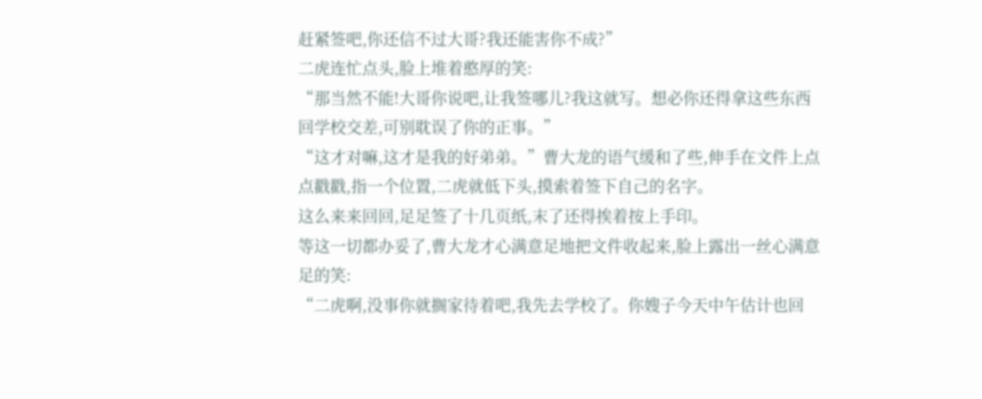赶紧签吧,你还信不过大哥?我还能害你不成?”
二虎连忙点头,脸上堆着憨厚的笑:
“那当然不能!大哥你说吧,让我签哪儿?我这就写。想必你还得拿这些东西回学校交差,可别耽误了你的正事。”
“这才对嘛,这才是我的好弟弟。”曹大龙的语气缓和了些,伸手在文件上点点戳戳,指一个位置,二虎就低下头,摸索着签下自己的名字。
这么来来回回,足足签了十几页纸,末了还得挨着按上手印。
等这一切都办妥了,曹大龙才心满意足地把文件收起来,脸上露出一丝心满意足的笑:
“二虎啊,没事你就搁家待着吧,我先去学校了。你嫂子今天中午估计也回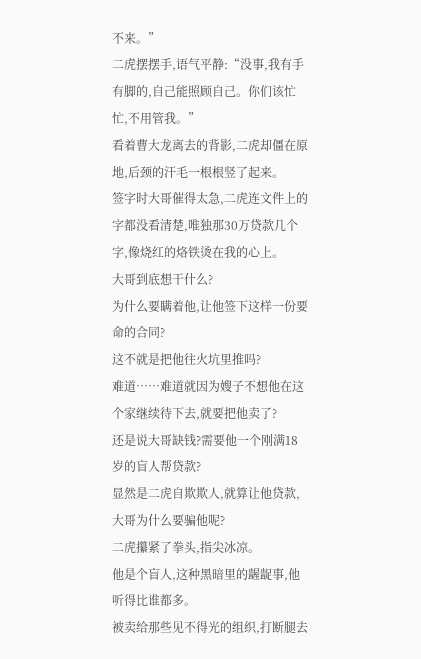不来。”
二虎摆摆手,语气平静:“没事,我有手有脚的,自己能照顾自己。你们该忙忙,不用管我。”
看着曹大龙离去的背影,二虎却僵在原地,后颈的汗毛一根根竖了起来。
签字时大哥催得太急,二虎连文件上的字都没看清楚,唯独那30万贷款几个字,像烧红的烙铁烫在我的心上。
大哥到底想干什么?
为什么要瞒着他,让他签下这样一份要命的合同?
这不就是把他往火坑里推吗?
难道……难道就因为嫂子不想他在这个家继续待下去,就要把他卖了?
还是说大哥缺钱?需要他一个刚满18岁的盲人帮贷款?
显然是二虎自欺欺人,就算让他贷款,大哥为什么要骗他呢?
二虎攥紧了拳头,指尖冰凉。
他是个盲人,这种黑暗里的龌龊事,他听得比谁都多。
被卖给那些见不得光的组织,打断腿去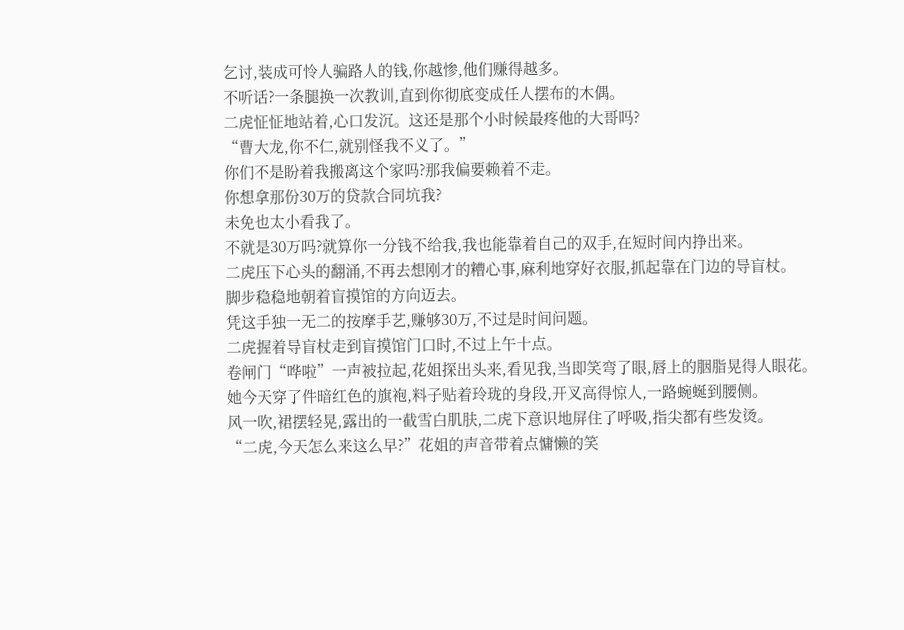乞讨,装成可怜人骗路人的钱,你越惨,他们赚得越多。
不听话?一条腿换一次教训,直到你彻底变成任人摆布的木偶。
二虎怔怔地站着,心口发沉。这还是那个小时候最疼他的大哥吗?
“曹大龙,你不仁,就别怪我不义了。”
你们不是盼着我搬离这个家吗?那我偏要赖着不走。
你想拿那份30万的贷款合同坑我?
未免也太小看我了。
不就是30万吗?就算你一分钱不给我,我也能靠着自己的双手,在短时间内挣出来。
二虎压下心头的翻涌,不再去想刚才的糟心事,麻利地穿好衣服,抓起靠在门边的导盲杖。
脚步稳稳地朝着盲摸馆的方向迈去。
凭这手独一无二的按摩手艺,赚够30万,不过是时间问题。
二虎握着导盲杖走到盲摸馆门口时,不过上午十点。
卷闸门“哗啦”一声被拉起,花姐探出头来,看见我,当即笑弯了眼,唇上的胭脂晃得人眼花。
她今天穿了件暗红色的旗袍,料子贴着玲珑的身段,开叉高得惊人,一路蜿蜒到腰侧。
风一吹,裙摆轻晃,露出的一截雪白肌肤,二虎下意识地屏住了呼吸,指尖都有些发烫。
“二虎,今天怎么来这么早?”花姐的声音带着点慵懒的笑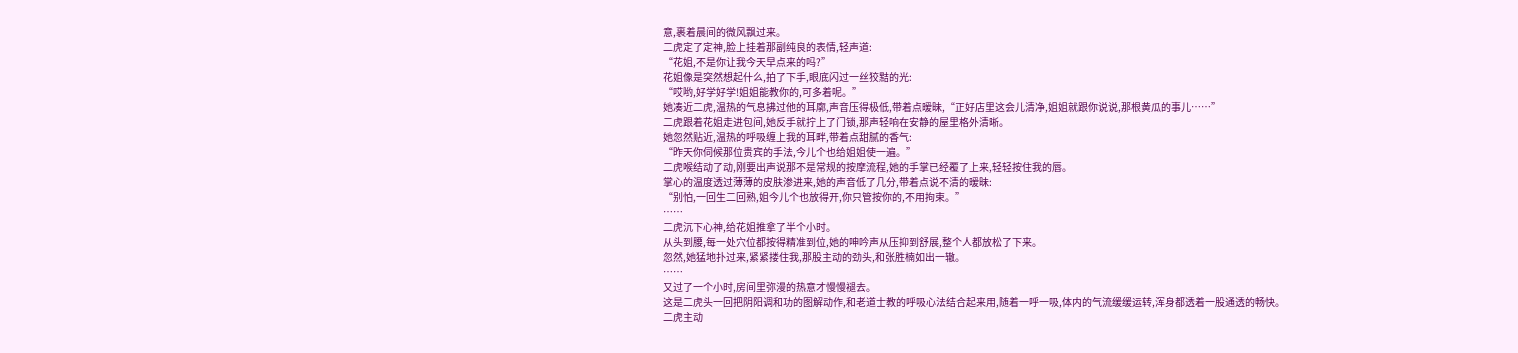意,裹着晨间的微风飘过来。
二虎定了定神,脸上挂着那副纯良的表情,轻声道:
“花姐,不是你让我今天早点来的吗?”
花姐像是突然想起什么,拍了下手,眼底闪过一丝狡黠的光:
“哎哟,好学好学!姐姐能教你的,可多着呢。”
她凑近二虎,温热的气息拂过他的耳廓,声音压得极低,带着点暧昧,“正好店里这会儿清净,姐姐就跟你说说,那根黄瓜的事儿……”
二虎跟着花姐走进包间,她反手就拧上了门锁,那声轻响在安静的屋里格外清晰。
她忽然贴近,温热的呼吸缠上我的耳畔,带着点甜腻的香气:
“昨天你伺候那位贵宾的手法,今儿个也给姐姐使一遍。”
二虎喉结动了动,刚要出声说那不是常规的按摩流程,她的手掌已经覆了上来,轻轻按住我的唇。
掌心的温度透过薄薄的皮肤渗进来,她的声音低了几分,带着点说不清的暧昧:
“别怕,一回生二回熟,姐今儿个也放得开,你只管按你的,不用拘束。”
……
二虎沉下心神,给花姐推拿了半个小时。
从头到腰,每一处穴位都按得精准到位,她的呻吟声从压抑到舒展,整个人都放松了下来。
忽然,她猛地扑过来,紧紧搂住我,那股主动的劲头,和张胜楠如出一辙。
……
又过了一个小时,房间里弥漫的热意才慢慢褪去。
这是二虎头一回把阴阳调和功的图解动作,和老道士教的呼吸心法结合起来用,随着一呼一吸,体内的气流缓缓运转,浑身都透着一股通透的畅快。
二虎主动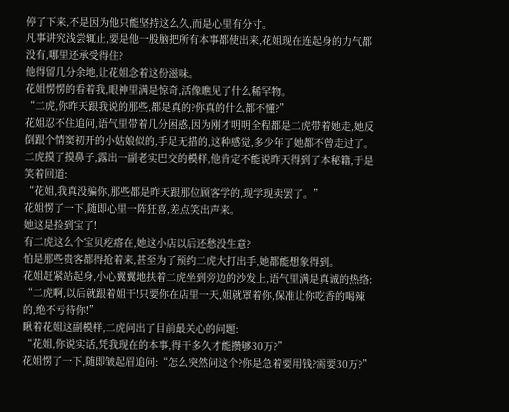停了下来,不是因为他只能坚持这么久,而是心里有分寸。
凡事讲究浅尝辄止,要是他一股脑把所有本事都使出来,花姐现在连起身的力气都没有,哪里还承受得住?
他得留几分余地,让花姐念着这份滋味。
花姐愣愣的看着我,眼神里满是惊奇,活像瞧见了什么稀罕物。
“二虎,你昨天跟我说的那些,都是真的?你真的什么都不懂?”
花姐忍不住追问,语气里带着几分困惑,因为刚才明明全程都是二虎带着她走,她反倒跟个情窦初开的小姑娘似的,手足无措的,这种感觉,多少年了她都不曾走过了。
二虎摸了摸鼻子,露出一副老实巴交的模样,他肯定不能说昨天得到了本秘籍,于是笑着回道:
“花姐,我真没骗你,那些都是昨天跟那位顾客学的,现学现卖罢了。”
花姐愣了一下,随即心里一阵狂喜,差点笑出声来。
她这是捡到宝了!
有二虎这么个宝贝疙瘩在,她这小店以后还愁没生意?
怕是那些贵客都得抢着来,甚至为了预约二虎大打出手,她都能想象得到。
花姐赶紧站起身,小心翼翼地扶着二虎坐到旁边的沙发上,语气里满是真诚的热络:
“二虎啊,以后就跟着姐干!只要你在店里一天,姐就罩着你,保准让你吃香的喝辣的,绝不亏待你!”
瞅着花姐这副模样,二虎问出了目前最关心的问题:
“花姐,你说实话,凭我现在的本事,得干多久才能攒够30万?”
花姐愣了一下,随即皱起眉追问:“怎么突然问这个?你是急着要用钱?需要30万?”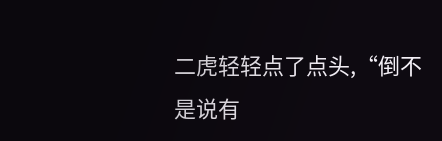二虎轻轻点了点头,“倒不是说有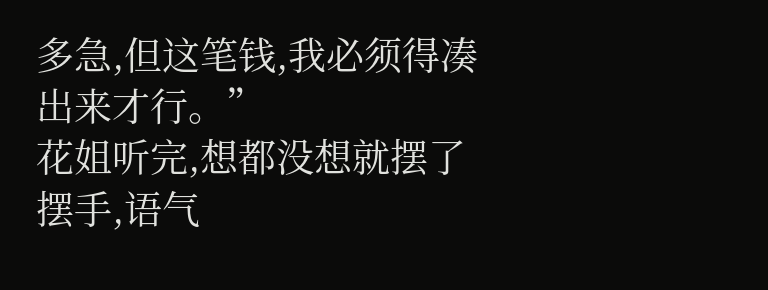多急,但这笔钱,我必须得凑出来才行。”
花姐听完,想都没想就摆了摆手,语气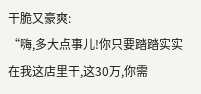干脆又豪爽:
“嗨,多大点事儿!你只要踏踏实实在我这店里干,这30万,你需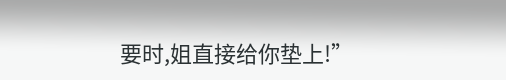要时,姐直接给你垫上!”